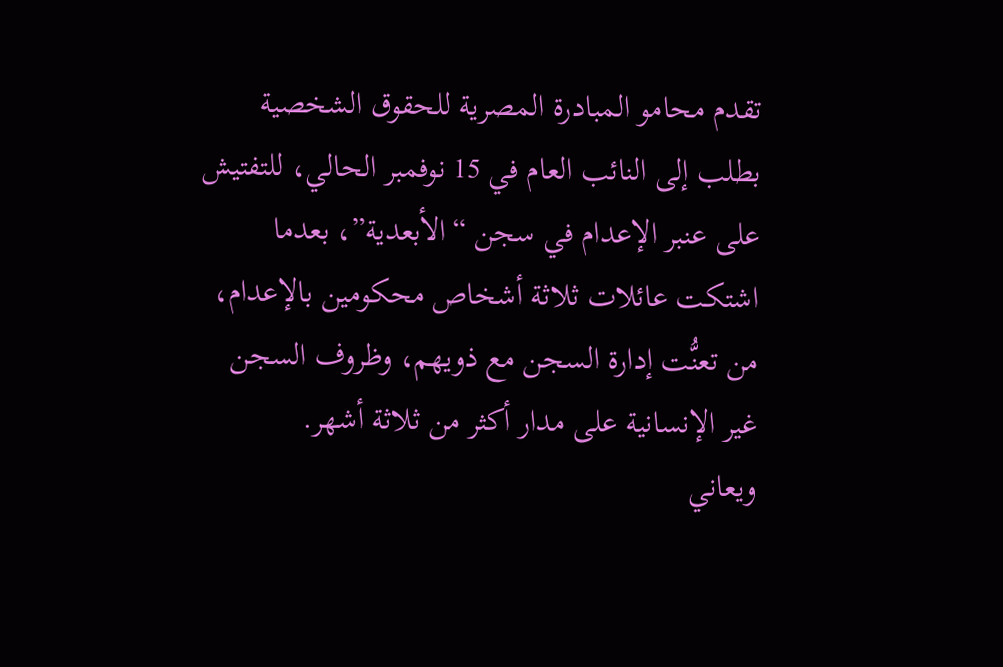تقدم محامو المبادرة المصرية للحقوق الشخصية بطلب إلى النائب العام في 15 نوفمبر الحالي، للتفتيش على عنبر الإعدام في سجن “الأبعدية”، بعدما اشتكت عائلات ثلاثة أشخاص محكومين بالإعدام، من تعنُّت إدارة السجن مع ذويهم، وظروف السجن غير الإنسانية على مدار أكثر من ثلاثة أشهر.
ويعاني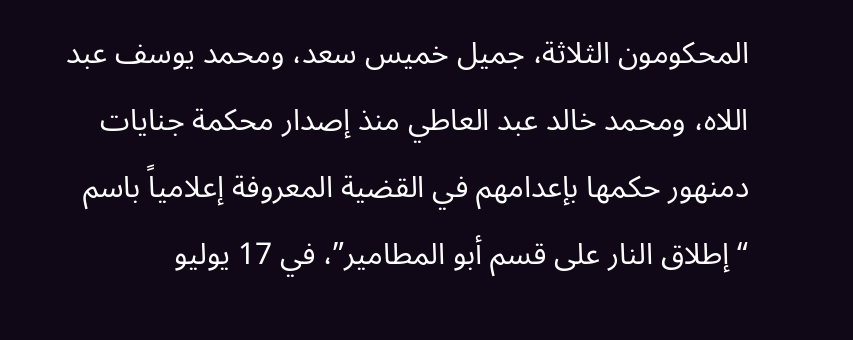المحكومون الثلاثة، جميل خميس سعد، ومحمد يوسف عبد اللاه، ومحمد خالد عبد العاطي منذ إصدار محكمة جنايات دمنهور حكمها بإعدامهم في القضية المعروفة إعلامياً باسم “إطلاق النار على قسم أبو المطامير”، في 17 يوليو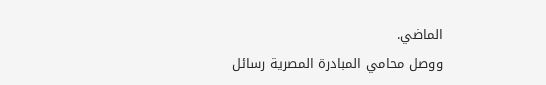الماضي.
ووصل محامي المبادرة المصرية رسائل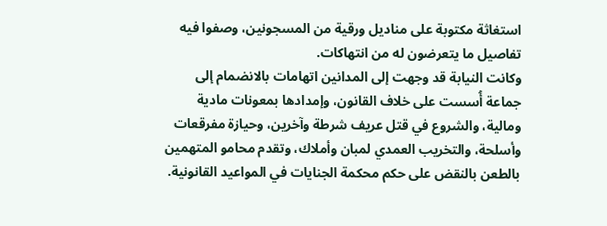استغاثة مكتوبة على مناديل ورقية من المسجونين، وصفوا فيه تفاصيل ما يتعرضون له من انتهاكات.
وكانت النيابة قد وجهت إلى المدانين اتهامات بالانضمام إلى جماعة أُسست على خلاف القانون، وإمدادها بمعونات مادية ومالية، والشروع في قتل عريف شرطة وآخرين، وحيازة مفرقعات وأسلحة، والتخريب العمدي لمبان وأملاك، وتقدم محامو المتهمين بالطعن بالنقض على حكم محكمة الجنايات في المواعيد القانونية.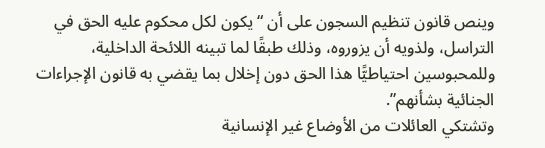وينص قانون تنظيم السجون على أن “يكون لكل محكوم عليه الحق في التراسل، ولذويه أن يزوروه، وذلك طبقًا لما تبينه اللائحة الداخلية، وللمحبوسين احتياطيًّا هذا الحق دون إخلال بما يقضي به قانون الإجراءات الجنائية بشأنهم”.
وتشتكي العائلات من الأوضاع غير الإنسانية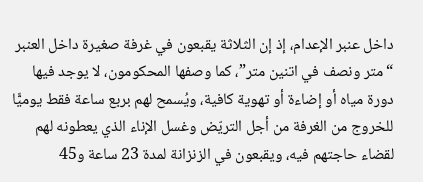داخل عنبر الإعدام، إذ إن الثلاثة يقبعون في غرفة صغيرة داخل العنبر “متر ونصف في اتنين متر”، كما وصفها المحكومون، لا يوجد فيها دورة مياه أو إضاءة أو تهوية كافية، ويُسمح لهم بربع ساعة فقط يوميًّا للخروج من الغرفة من أجل التريّض وغسل الإناء الذي يعطونه لهم لقضاء حاجتهم فيه، ويقبعون في الزنزانة لمدة 23 ساعة و45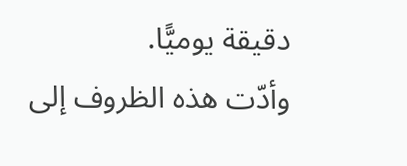دقيقة يوميًّا.
وأدّت هذه الظروف إلى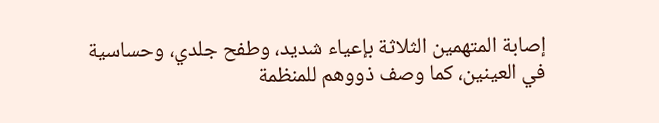إصابة المتهمين الثلاثة بإعياء شديد، وطفح جلدي، وحساسية في العينين، كما وصف ذووهم للمنظمة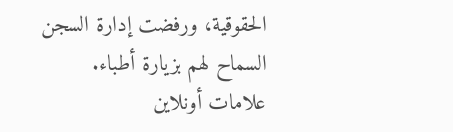الحقوقية، ورفضت إدارة السجن السماح لهم بزيارة أطباء.
علامات أونلاين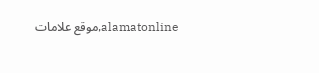alamatonline,موقع علامات